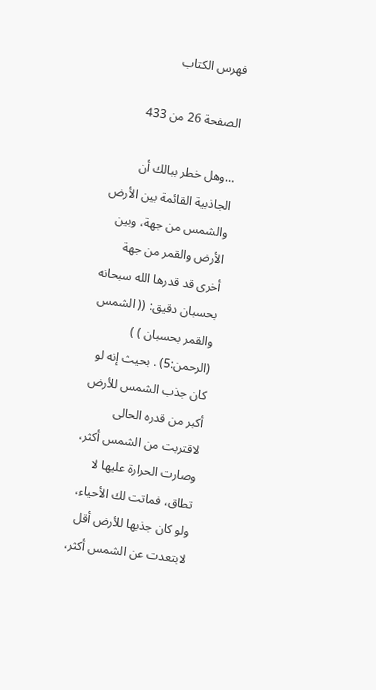فهرس الكتاب

الصفحة 26 من 433

…وهل خطر ببالك أن الجاذبية القائمة بين الأرض والشمس من جهة، وبين الأرض والقمر من جهة أخرى قد قدرها الله سبحانه بحسبان دقيق: (( الشمس والقمر بحسبان ) ) (الرحمن:5) . بحيث إنه لو كان جذب الشمس للأرض أكبر من قدره الحالى لاقتربت من الشمس أكثر، وصارت الحرارة عليها لا تطاق، فماتت لك الأحياء، ولو كان جذبها للأرض أقل لابتعدت عن الشمس أكثر،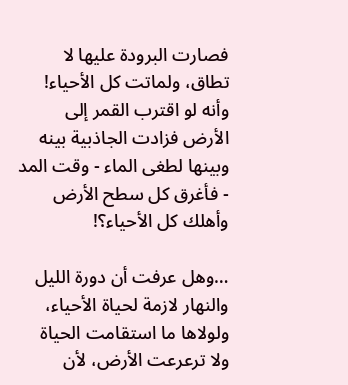فصارت البرودة عليها لا تطاق، ولماتت كل الأحياء! وأنه لو اقترب القمر إلى الأرض فزادت الجاذبية بينه وبينها لطغى الماء - وقت المد - فأغرق كل سطح الأرض وأهلك كل الأحياء؟!

…وهل عرفت أن دورة الليل والنهار لازمة لحياة الأحياء، ولولاها ما استقامت الحياة ولا ترعرعت الأرض، لأن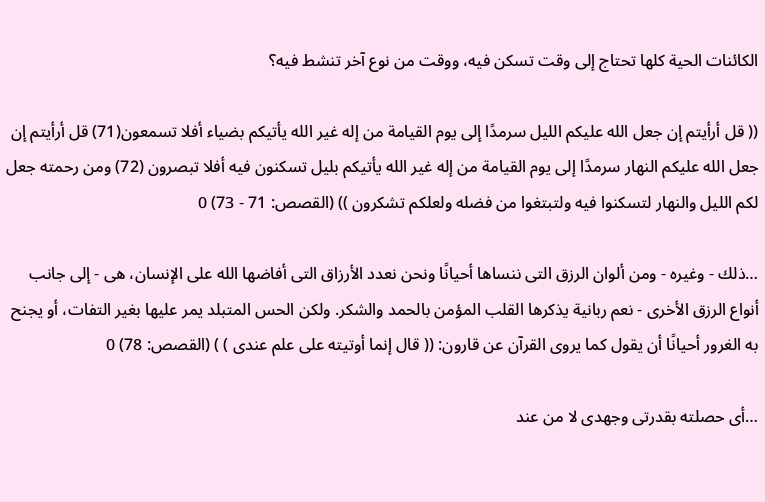الكائنات الحية كلها تحتاج إلى وقت تسكن فيه، ووقت من نوع آخر تنشط فيه؟

(( قل أرأيتم إن جعل الله عليكم الليل سرمدًا إلى يوم القيامة من إله غير الله يأتيكم بضياء أفلا تسمعون(71) قل أرأيتم إن جعل الله عليكم النهار سرمدًا إلى يوم القيامة من إله غير الله يأتيكم بليل تسكنون فيه أفلا تبصرون (72) ومن رحمته جعل لكم الليل والنهار لتسكنوا فيه ولتبتغوا من فضله ولعلكم تشكرون )) (القصص: 71 - 73) 0

…ذلك - وغيره - ومن ألوان الرزق التى ننساها أحيانًا ونحن نعدد الأرزاق التى أفاضها الله على الإنسان، هى - إلى جانب أنواع الرزق الأخرى - نعم ربانية يذكرها القلب المؤمن بالحمد والشكر. ولكن الحس المتبلد يمر عليها بغير التفات، أو يجنح به الغرور أحيانًا أن يقول كما يروى القرآن عن قارون: (( قال إنما أوتيته على علم عندى ) ) (القصص: 78) 0

…أى حصلته بقدرتى وجهدى لا من عند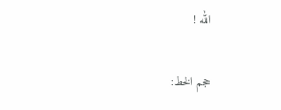الله !

حجم الخط: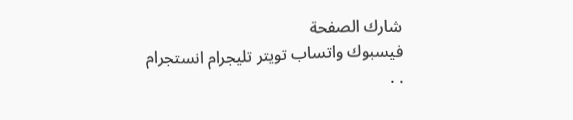شارك الصفحة
فيسبوك واتساب تويتر تليجرام انستجرام
. .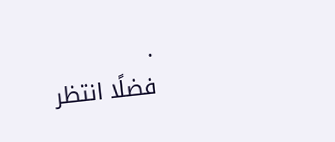.
فضلًا انتظر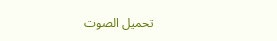تحميل الصوت